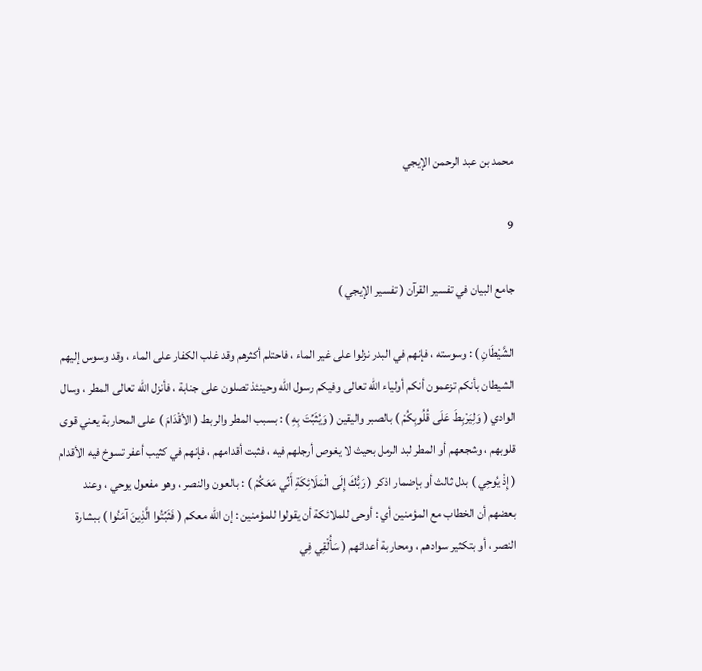محمد بن عبد الرحمن الإيجي

9

جامع البيان في تفسير القرآن ( تفسير الإيجي )

الشَّيْطَانِ ) : وسوسته ، فإنهم في البدر نزلوا على غير الماء ، فاحتلم أكثرهم وقد غلب الكفار على الماء ، وقد وسوس إليهم الشيطان بأنكم تزعمون أنكم أولياء الله تعالى وفيكم رسول الله وحينئذ تصلون على جنابة ، فأنزل الله تعالى المطر ، وسال الوادي ( وَلِيَرْبِطَ عَلَى قُلُوبِكُمْ ) بالصبر واليقين ( وَيُثَبِّتَ بِهِ ) : بسبب المطر والربط ( الأقْدَامَ ) على المحاربة يعني قوى قلوبهم ، وشجعهم أو المطر لبد الرمل بحيث لا يغوص أرجلهم فيه ، فثبت أقدامهم ، فإنهم في كثيب أعفر تسوخ فيه الأقدام ( إِذْ يُوحِي ) بدل ثالث أو بإضمار اذكر ( رَبُّكَ إِلَى الْمَلَائِكَةِ أَنِّي مَعَكُمْ ) : بالعون والنصر ، وهو مفعول يوحي ، وعند بعضهم أن الخطاب مع المؤمنين أي : أوحى للملائكة أن يقولوا للمؤمنين : إن الله معكم ( فَثَبِّتُوا الَّذِينَ آمَنُوا ) ببشارة النصر ، أو بتكثير سوادهم ، ومحاربة أعدائهم ( سَأُلْقِي فِي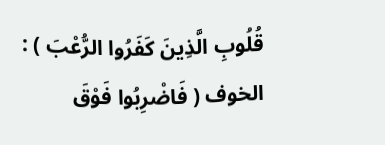قُلُوبِ الَّذِينَ كَفَرُوا الرُّعْبَ ) : الخوف ( فَاضْرِبُوا فَوْقَ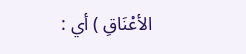الأعْنَاقِ ) أي :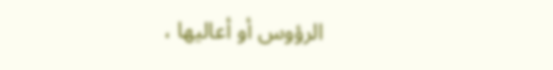الرؤوس أو أعاليها ،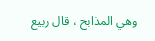وهي المذابح ، قال ربيع